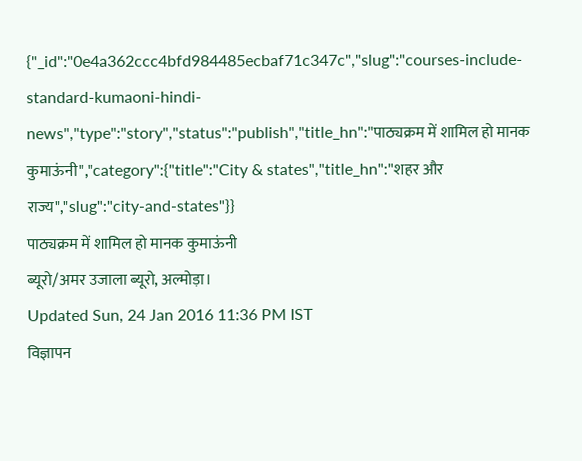{"_id":"0e4a362ccc4bfd984485ecbaf71c347c","slug":"courses-include-standard-kumaoni-hindi-news","type":"story","status":"publish","title_hn":"पाठ्यक्रम में शामिल हो मानक कुमाऊंनी","category":{"title":"City & states","title_hn":"शहर और राज्य","slug":"city-and-states"}}
पाठ्यक्रम में शामिल हो मानक कुमाऊंनी
ब्यूरो/अमर उजाला ब्यूरो, अल्मोड़ा।
Updated Sun, 24 Jan 2016 11:36 PM IST
विज्ञापन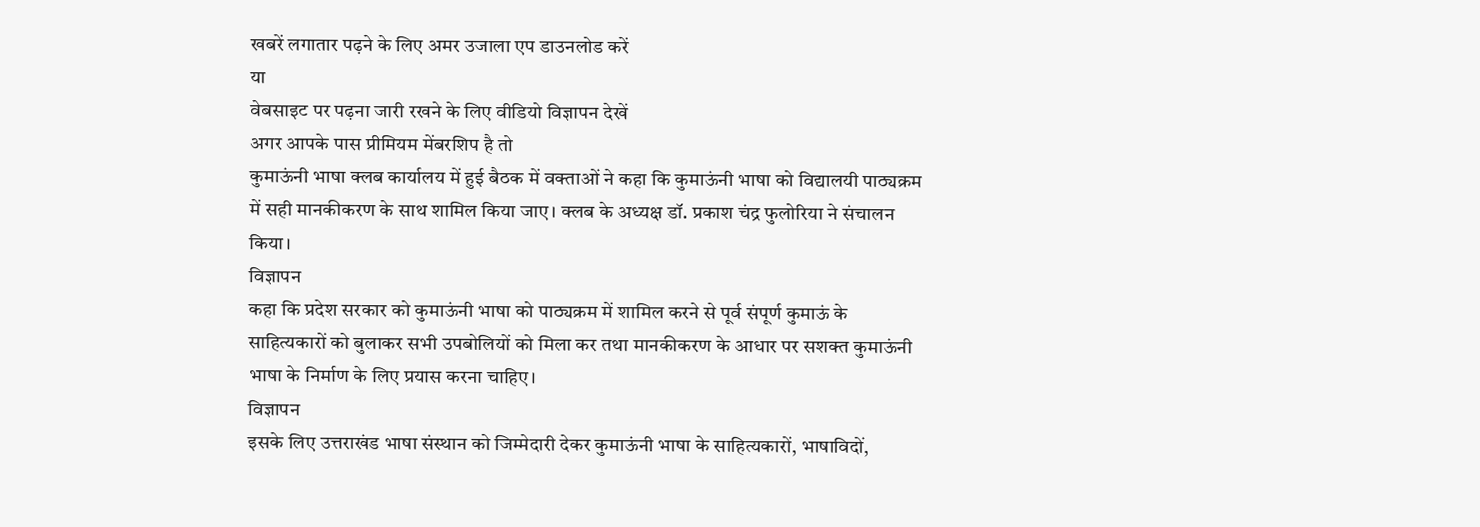खबरें लगातार पढ़ने के लिए अमर उजाला एप डाउनलोड करें
या
वेबसाइट पर पढ़ना जारी रखने के लिए वीडियो विज्ञापन देखें
अगर आपके पास प्रीमियम मेंबरशिप है तो
कुमाऊंनी भाषा क्लब कार्यालय में हुई बैठक में वक्ताओं ने कहा कि कुमाऊंनी भाषा को विद्यालयी पाठ्यक्रम में सही मानकीकरण के साथ शामिल किया जाए। क्लब के अध्यक्ष डॉ. प्रकाश चंद्र फुलोरिया ने संचालन किया।
विज्ञापन
कहा कि प्रदेश सरकार को कुमाऊंनी भाषा को पाठ्यक्रम में शामिल करने से पूर्व संपूर्ण कुमाऊं के साहित्यकारों को बुलाकर सभी उपबोलियों को मिला कर तथा मानकीकरण के आधार पर सशक्त कुमाऊंनी भाषा के निर्माण के लिए प्रयास करना चाहिए।
विज्ञापन
इसके लिए उत्तराखंड भाषा संस्थान को जिम्मेदारी देकर कुमाऊंनी भाषा के साहित्यकारों, भाषाविदों,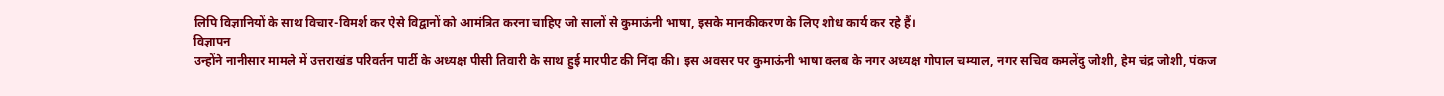लिपि विज्ञानियों के साथ विचार-विमर्श कर ऐसे विद्वानों को आमंत्रित करना चाहिए जो सालों से कुमाऊंनी भाषा, इसके मानकीकरण के लिए शोध कार्य कर रहे हैं।
विज्ञापन
उन्होंने नानीसार मामले में उत्तराखंड परिवर्तन पार्टी के अध्यक्ष पीसी तिवारी के साथ हुई मारपीट की निंदा की। इस अवसर पर कुमाऊंनी भाषा क्लब के नगर अध्यक्ष गोपाल चम्याल, नगर सचिव कमलेंदु जोशी, हेम चंद्र जोशी, पंकज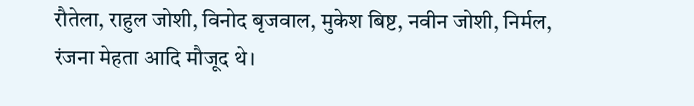रौतेला, राहुल जोशी, विनोद बृजवाल, मुकेश बिष्ट, नवीन जोशी, निर्मल, रंजना मेहता आदि मौजूद थे।